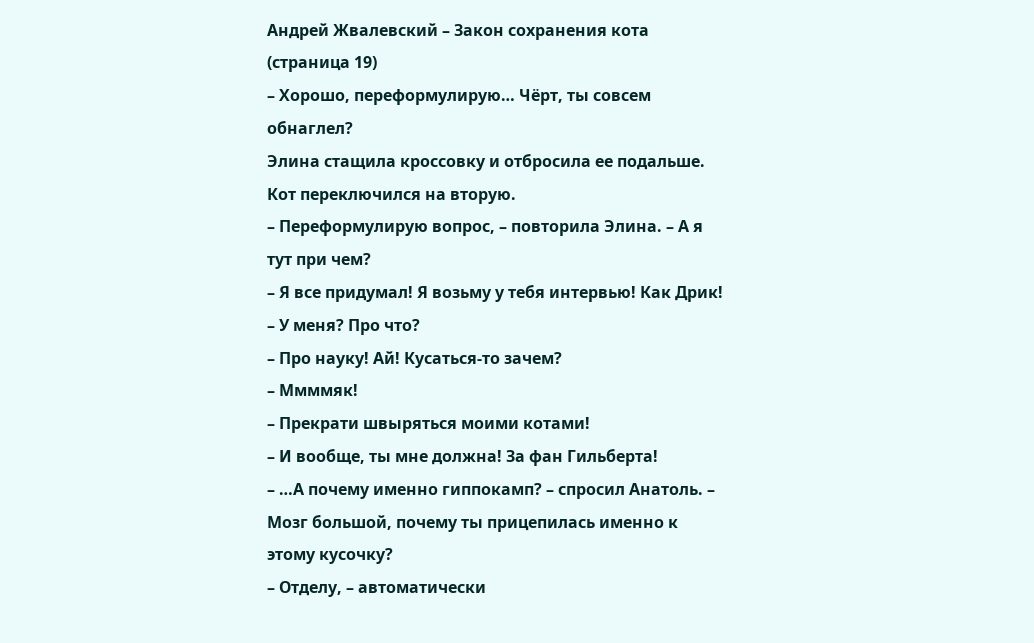Андрей Жвалевский – Закон сохранения кота (страница 19)
– Хорошо, переформулирую… Чёрт, ты совсем обнаглел?
Элина стащила кроссовку и отбросила ее подальше. Кот переключился на вторую.
– Переформулирую вопрос, – повторила Элина. – А я тут при чем?
– Я все придумал! Я возьму у тебя интервью! Как Дрик!
– У меня? Про что?
– Про науку! Ай! Кусаться-то зачем?
– Ммммяк!
– Прекрати швыряться моими котами!
– И вообще, ты мне должна! За фан Гильберта!
– …А почему именно гиппокамп? – спросил Анатоль. – Мозг большой, почему ты прицепилась именно к этому кусочку?
– Отделу, – автоматически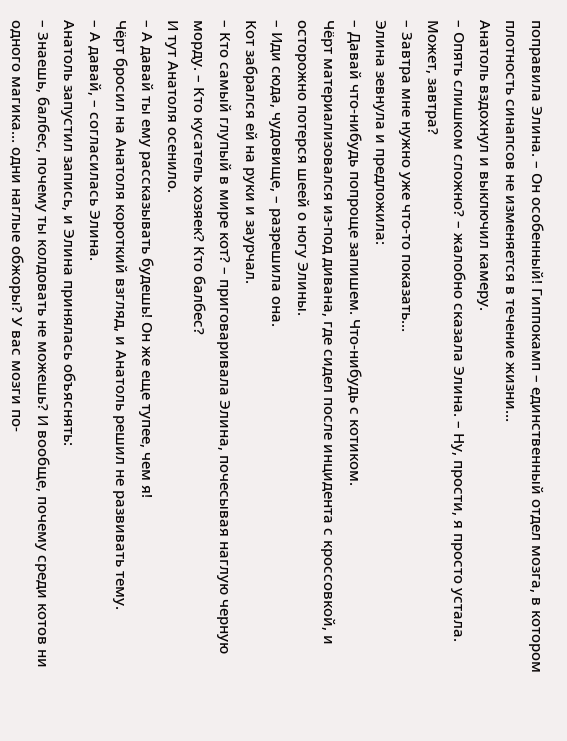поправила Элина. – Он особенный! Гиппокамп – единственный отдел мозга, в котором плотность синапсов не изменяется в течение жизни…
Анатоль вздохнул и выключил камеру.
– Опять слишком сложно? – жалобно сказала Элина. – Ну, прости, я просто устала. Может, завтра?
– Завтра мне нужно уже что-то показать…
Элина зевнула и предложила:
– Давай что-нибудь попроще запишем. Что-нибудь с котиком.
Чёрт материализовался из-под дивана, где сидел после инцидента с кроссовкой, и осторожно потерся шеей о ногу Элины.
– Иди сюда, чудовище, – разрешила она.
Кот забрался ей на руки и заурчал.
– Кто самый глупый в мире кот? – приговаривала Элина, почесывая наглую черную морду. – Кто кусатель хозяек? Кто балбес?
И тут Анатоля осенило.
– А давай ты ему рассказывать будешь! Он же еще тупее, чем я!
Чёрт бросил на Анатоля короткий взгляд, и Анатоль решил не развивать тему.
– А давай, – согласилась Элина.
Анатоль запустил запись, и Элина принялась объяснять:
– Знаешь, балбес, почему ты колдовать не можешь? И вообще, почему среди котов ни одного магика… одни наглые обжоры? У вас мозги по-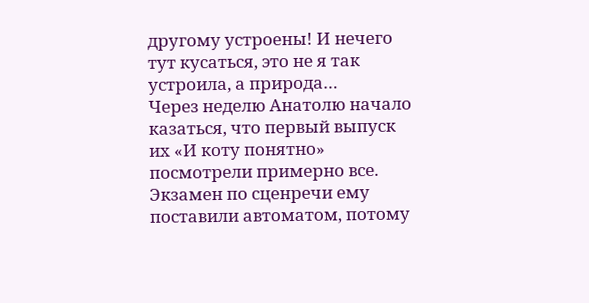другому устроены! И нечего тут кусаться, это не я так устроила, а природа…
Через неделю Анатолю начало казаться, что первый выпуск их «И коту понятно» посмотрели примерно все.
Экзамен по сценречи ему поставили автоматом, потому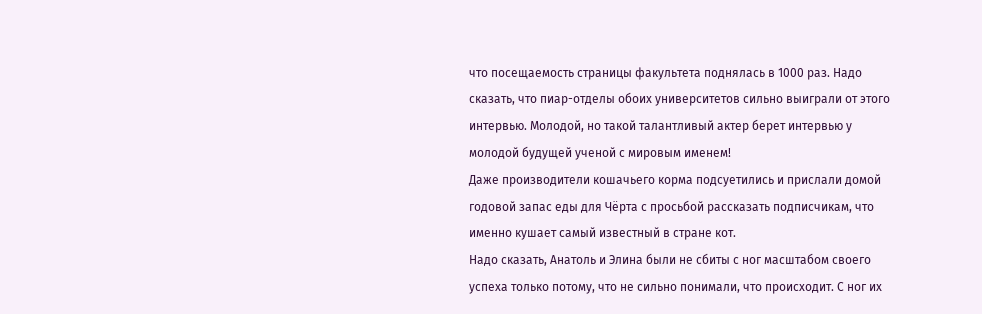что посещаемость страницы факультета поднялась в 1000 раз. Надо сказать, что пиар-отделы обоих университетов сильно выиграли от этого интервью. Молодой, но такой талантливый актер берет интервью у молодой будущей ученой с мировым именем!
Даже производители кошачьего корма подсуетились и прислали домой годовой запас еды для Чёрта с просьбой рассказать подписчикам, что именно кушает самый известный в стране кот.
Надо сказать, Анатоль и Элина были не сбиты с ног масштабом своего успеха только потому, что не сильно понимали, что происходит. С ног их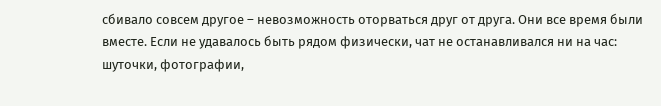сбивало совсем другое – невозможность оторваться друг от друга. Они все время были вместе. Если не удавалось быть рядом физически, чат не останавливался ни на час: шуточки, фотографии,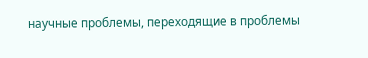научные проблемы, переходящие в проблемы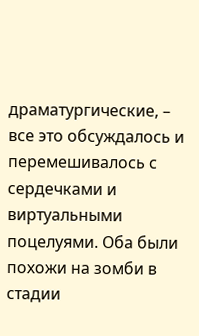драматургические, – все это обсуждалось и перемешивалось с сердечками и виртуальными поцелуями. Оба были похожи на зомби в стадии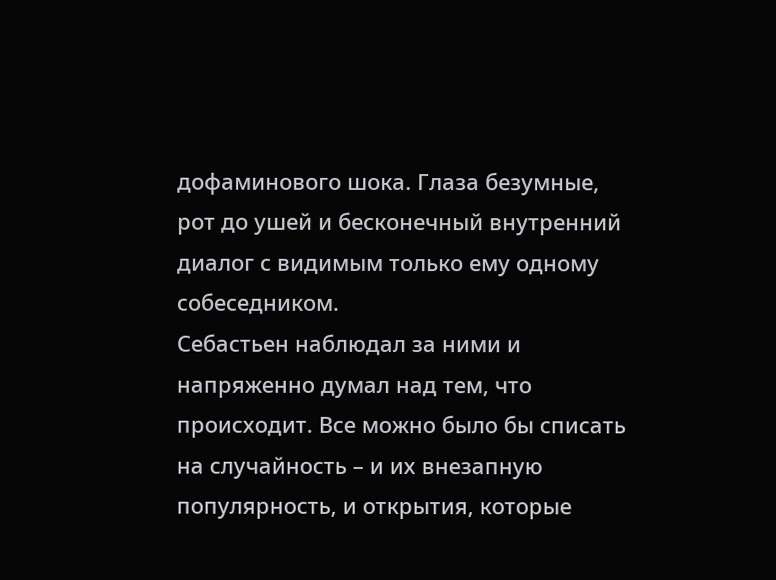дофаминового шока. Глаза безумные, рот до ушей и бесконечный внутренний диалог с видимым только ему одному собеседником.
Себастьен наблюдал за ними и напряженно думал над тем, что происходит. Все можно было бы списать на случайность – и их внезапную популярность, и открытия, которые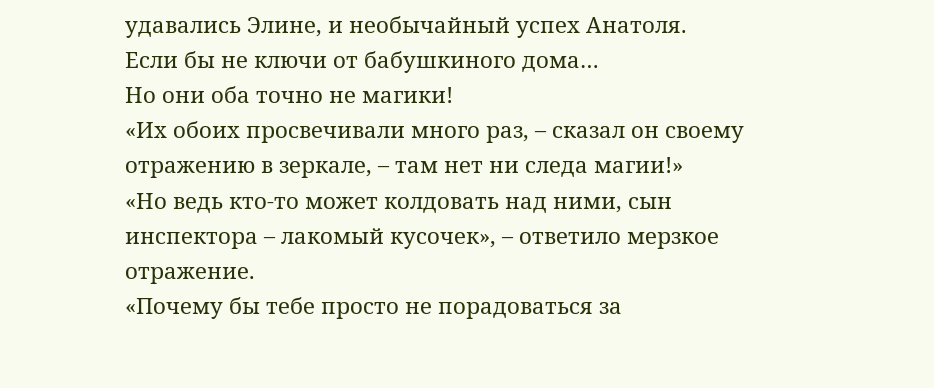удавались Элине, и необычайный успех Анатоля.
Если бы не ключи от бабушкиного дома…
Но они оба точно не магики!
«Их обоих просвечивали много раз, – сказал он своему отражению в зеркале, – там нет ни следа магии!»
«Но ведь кто-то может колдовать над ними, сын инспектора – лакомый кусочек», – ответило мерзкое отражение.
«Почему бы тебе просто не порадоваться за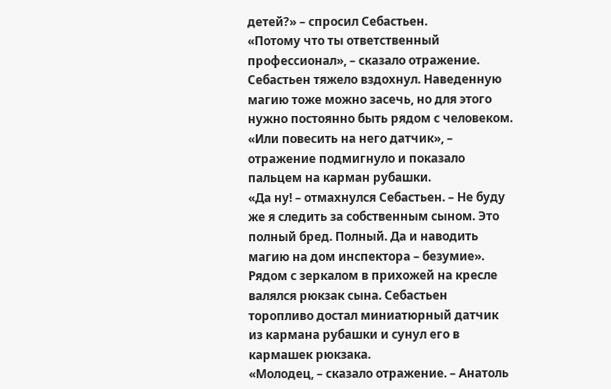детей?» – спросил Себастьен.
«Потому что ты ответственный профессионал», – сказало отражение.
Себастьен тяжело вздохнул. Наведенную магию тоже можно засечь, но для этого нужно постоянно быть рядом с человеком.
«Или повесить на него датчик», – отражение подмигнуло и показало пальцем на карман рубашки.
«Да ну! – отмахнулся Себастьен. – Не буду же я следить за собственным сыном. Это полный бред. Полный. Да и наводить магию на дом инспектора – безумие».
Рядом с зеркалом в прихожей на кресле валялся рюкзак сына. Себастьен торопливо достал миниатюрный датчик из кармана рубашки и сунул его в кармашек рюкзака.
«Молодец, – сказало отражение. – Анатоль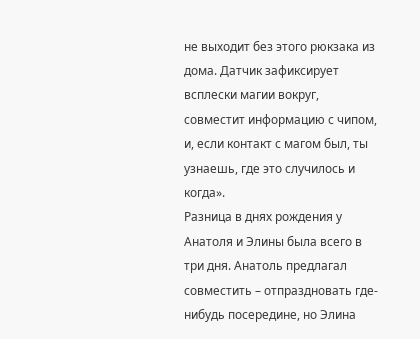не выходит без этого рюкзака из дома. Датчик зафиксирует всплески магии вокруг, совместит информацию с чипом, и, если контакт с магом был, ты узнаешь, где это случилось и когда».
Разница в днях рождения у Анатоля и Элины была всего в три дня. Анатоль предлагал совместить – отпраздновать где-нибудь посередине, но Элина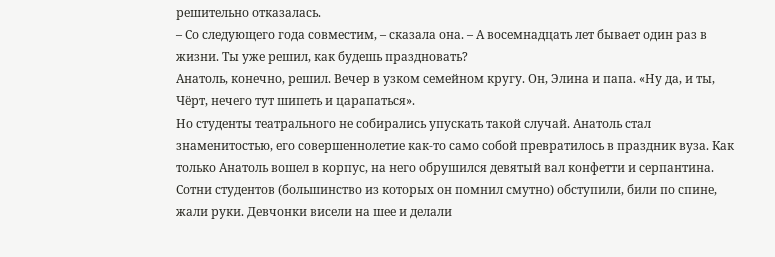решительно отказалась.
– Со следующего года совместим, – сказала она. – А восемнадцать лет бывает один раз в жизни. Ты уже решил, как будешь праздновать?
Анатоль, конечно, решил. Вечер в узком семейном кругу. Он, Элина и папа. «Ну да, и ты, Чёрт, нечего тут шипеть и царапаться».
Но студенты театрального не собирались упускать такой случай. Анатоль стал знаменитостью, его совершеннолетие как-то само собой превратилось в праздник вуза. Как только Анатоль вошел в корпус, на него обрушился девятый вал конфетти и серпантина. Сотни студентов (большинство из которых он помнил смутно) обступили, били по спине, жали руки. Девчонки висели на шее и делали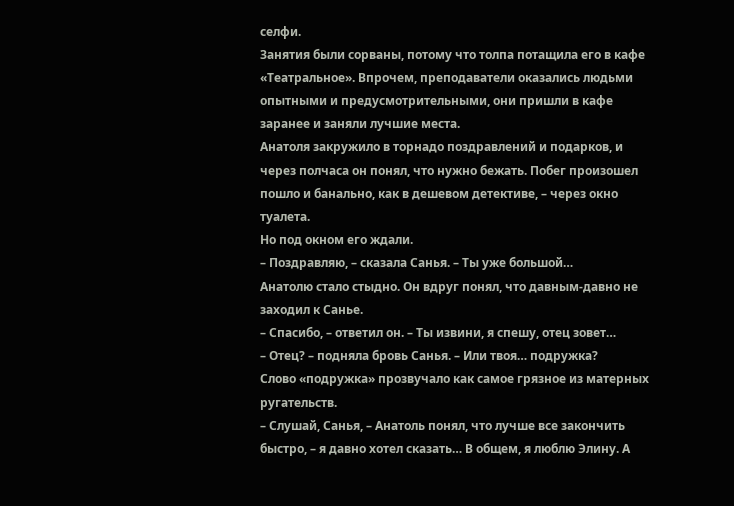селфи.
Занятия были сорваны, потому что толпа потащила его в кафе «Театральное». Впрочем, преподаватели оказались людьми опытными и предусмотрительными, они пришли в кафе заранее и заняли лучшие места.
Анатоля закружило в торнадо поздравлений и подарков, и через полчаса он понял, что нужно бежать. Побег произошел пошло и банально, как в дешевом детективе, – через окно туалета.
Но под окном его ждали.
– Поздравляю, – сказала Санья. – Ты уже большой…
Анатолю стало стыдно. Он вдруг понял, что давным-давно не заходил к Санье.
– Спасибо, – ответил он. – Ты извини, я спешу, отец зовет…
– Отец? – подняла бровь Санья. – Или твоя… подружка?
Слово «подружка» прозвучало как самое грязное из матерных ругательств.
– Слушай, Санья, – Анатоль понял, что лучше все закончить быстро, – я давно хотел сказать… В общем, я люблю Элину. А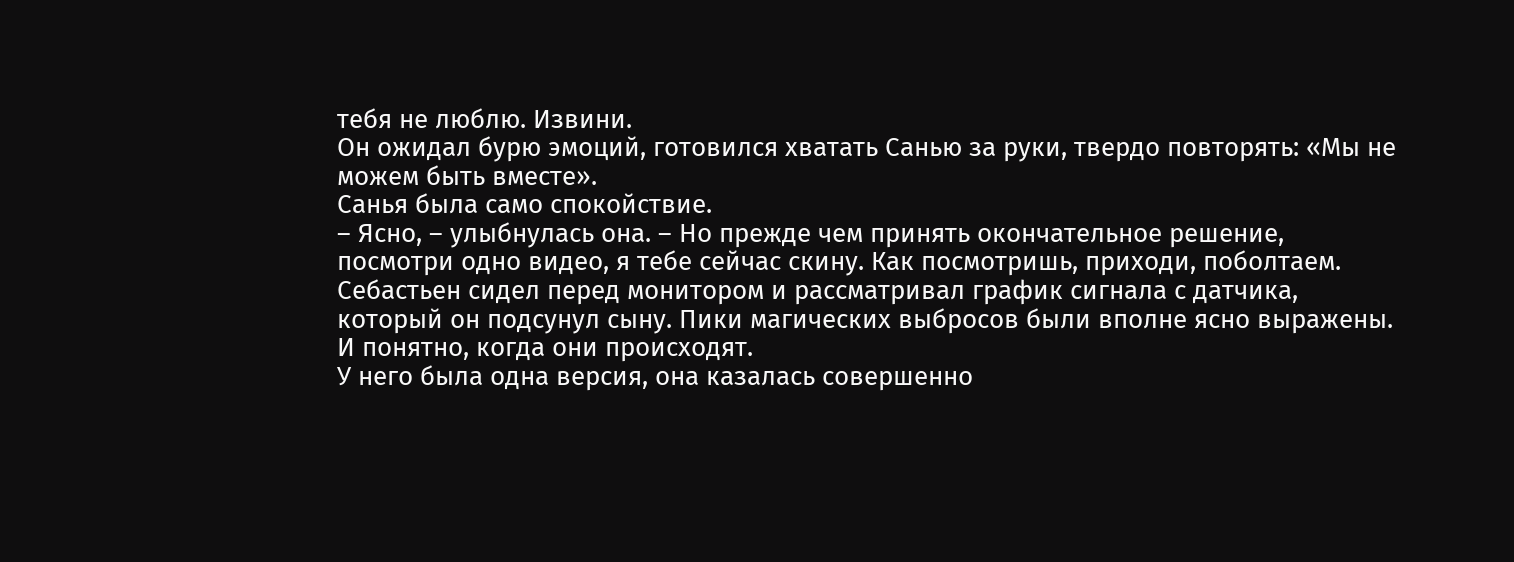тебя не люблю. Извини.
Он ожидал бурю эмоций, готовился хватать Санью за руки, твердо повторять: «Мы не можем быть вместе».
Санья была само спокойствие.
– Ясно, – улыбнулась она. – Но прежде чем принять окончательное решение, посмотри одно видео, я тебе сейчас скину. Как посмотришь, приходи, поболтаем.
Себастьен сидел перед монитором и рассматривал график сигнала с датчика, который он подсунул сыну. Пики магических выбросов были вполне ясно выражены. И понятно, когда они происходят.
У него была одна версия, она казалась совершенно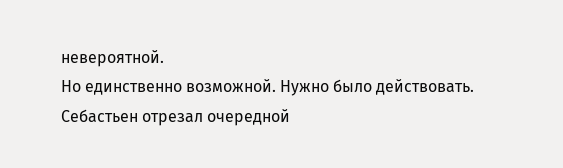невероятной.
Но единственно возможной. Нужно было действовать.
Себастьен отрезал очередной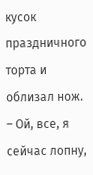кусок праздничного торта и облизал нож.
– Ой, все, я сейчас лопну,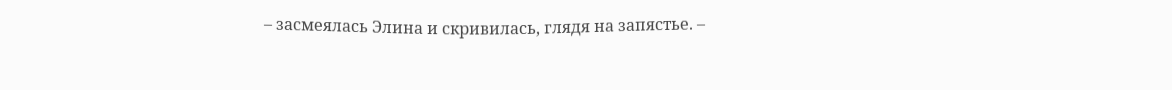– засмеялась Элина и скривилась, глядя на запястье. –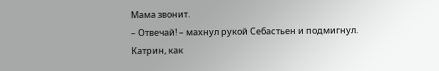Мама звонит.
– Отвечай! – махнул рукой Себастьен и подмигнул.
Катрин, как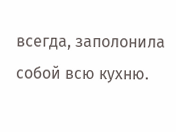всегда, заполонила собой всю кухню.